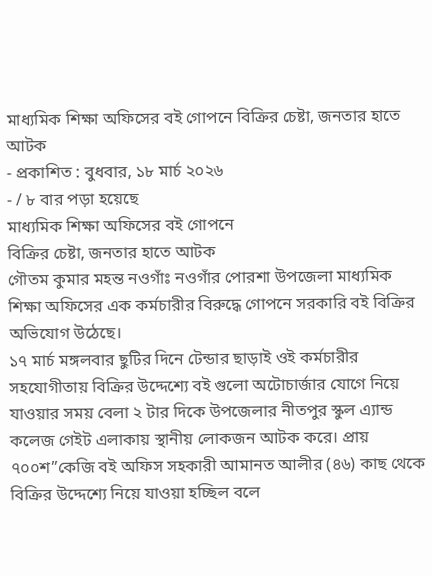মাধ্যমিক শিক্ষা অফিসের বই গোপনে বিক্রির চেষ্টা, জনতার হাতে আটক
- প্রকাশিত : বুধবার, ১৮ মার্চ ২০২৬
- / ৮ বার পড়া হয়েছে
মাধ্যমিক শিক্ষা অফিসের বই গোপনে
বিক্রির চেষ্টা, জনতার হাতে আটক
গৌতম কুমার মহন্ত নওগাঁঃ নওগাঁর পোরশা উপজেলা মাধ্যমিক শিক্ষা অফিসের এক কর্মচারীর বিরুদ্ধে গোপনে সরকারি বই বিক্রির অভিযোগ উঠেছে।
১৭ মার্চ মঙ্গলবার ছুটির দিনে টেন্ডার ছাড়াই ওই কর্মচারীর সহযোগীতায় বিক্রির উদ্দেশ্যে বই গুলো অটোচার্জার যোগে নিয়ে যাওয়ার সময় বেলা ২ টার দিকে উপজেলার নীতপুর স্কুল এ্যান্ড কলেজ গেইট এলাকায় স্থানীয় লোকজন আটক করে। প্রায় ৭০০শ”কেজি বই অফিস সহকারী আমানত আলীর (৪৬) কাছ থেকে বিক্রির উদ্দেশ্যে নিয়ে যাওয়া হচ্ছিল বলে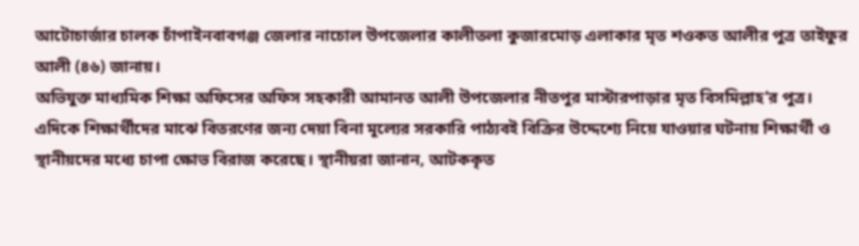আটোচার্জার চালক চাঁপাইনবাবগঞ্জ জেলার নাচোল উপজেলার কালীতলা কুজারমোড় এলাকার মৃত শওকত আলীর পুত্র তাইফুর আলী (৪৬) জানায়।
অভিযুক্ত মাধ্যমিক শিক্ষা অফিসের অফিস সহকারী আমানত আলী উপজেলার নীতপুর মাস্টারপাড়ার মৃত বিসমিল্লাহ’র পুত্র।
এদিকে শিক্ষার্থীদের মাঝে বিতরণের জন্য দেয়া বিনা মূল্যের সরকারি পাঠ্যবই বিক্রির উদ্দেশ্যে নিয়ে যাওয়ার ঘটনায় শিক্ষার্থী ও স্থানীয়দের মধ্যে চাপা ক্ষোভ বিরাজ করেছে। স্থানীয়রা জানান, আটককৃত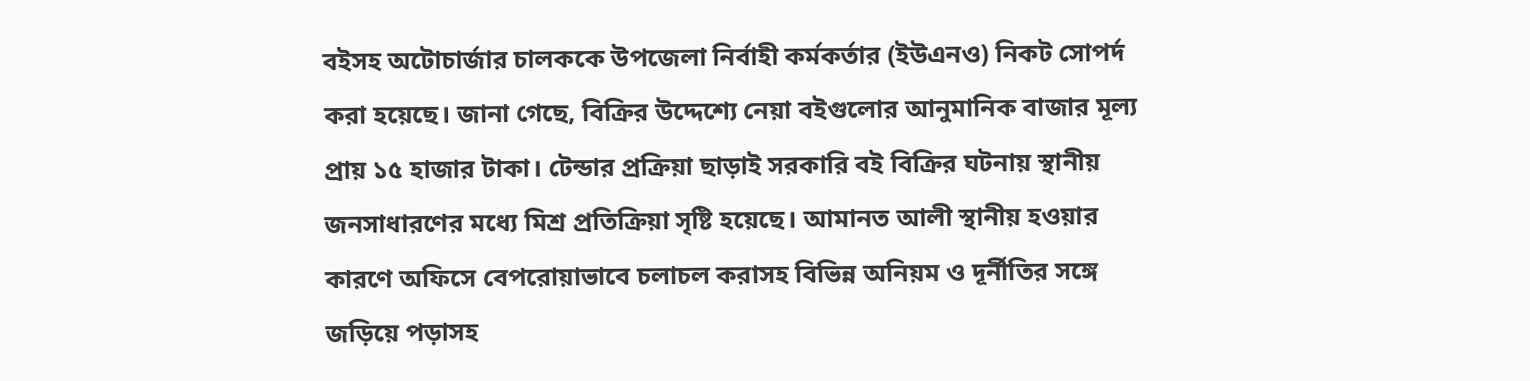বইসহ অটোচার্জার চালককে উপজেলা নির্বাহী কর্মকর্তার (ইউএনও) নিকট সোপর্দ করা হয়েছে। জানা গেছে, বিক্রির উদ্দেশ্যে নেয়া বইগুলোর আনুমানিক বাজার মূল্য প্রায় ১৫ হাজার টাকা। টেন্ডার প্রক্রিয়া ছাড়াই সরকারি বই বিক্রির ঘটনায় স্থানীয় জনসাধারণের মধ্যে মিশ্র প্রতিক্রিয়া সৃষ্টি হয়েছে। আমানত আলী স্থানীয় হওয়ার কারণে অফিসে বেপরোয়াভাবে চলাচল করাসহ বিভিন্ন অনিয়ম ও দূর্নীতির সঙ্গে জড়িয়ে পড়াসহ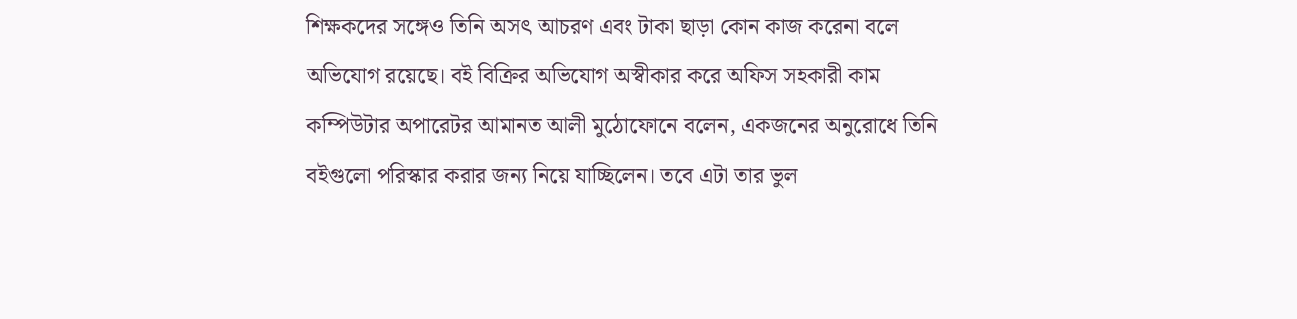শিক্ষকদের সঙ্গেও তিনি অসৎ আচরণ এবং টাকা ছাড়া কোন কাজ করেনা বলে অভিযোগ রয়েছে। বই বিক্রির অভিযোগ অস্বীকার করে অফিস সহকারী কাম কম্পিউটার অপারেটর আমানত আলী মুঠোফোনে বলেন, একজনের অনুরোধে তিনি বইগুলো পরিস্কার করার জন্য নিয়ে যাচ্ছিলেন। তবে এটা তার ভুল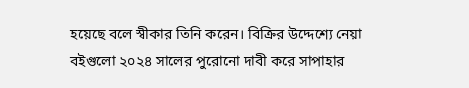হয়েছে বলে স্বীকার তিনি করেন। বিক্রির উদ্দেশ্যে নেয়া বইগুলো ২০২৪ সালের পুরোনো দাবী করে সাপাহার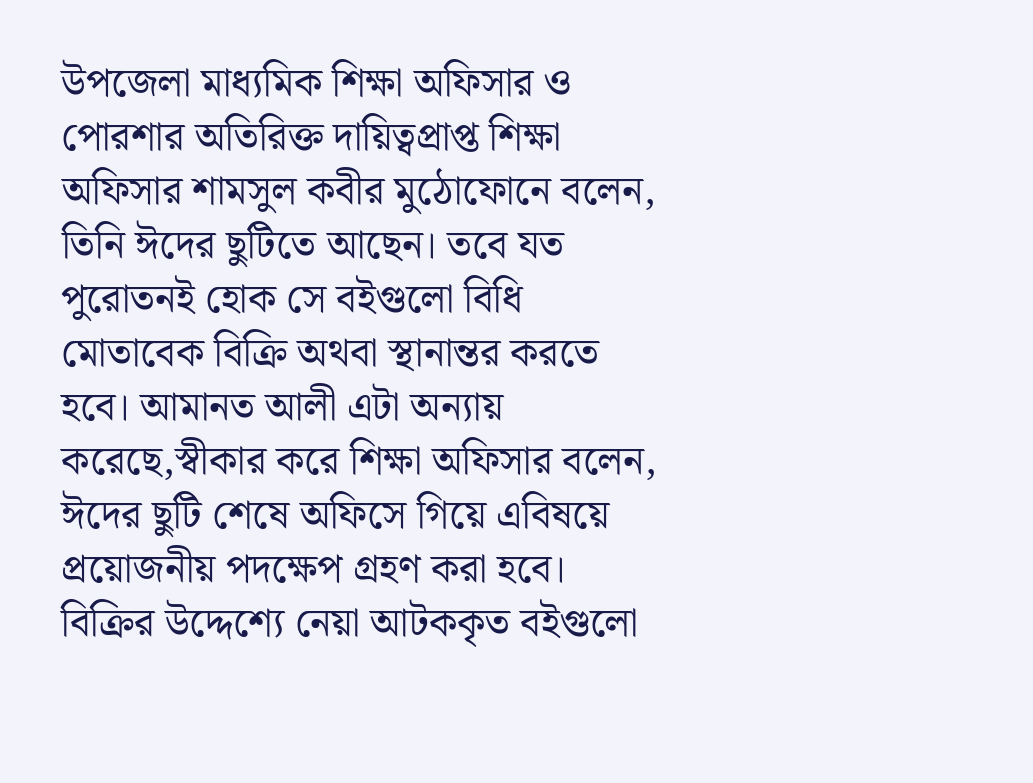উপজেলা মাধ্যমিক শিক্ষা অফিসার ও পোরশার অতিরিক্ত দায়িত্বপ্রাপ্ত শিক্ষা অফিসার শামসুল কবীর মুঠোফোনে বলেন, তিনি ঈদের ছুটিতে আছেন। তবে যত পুরোতনই হোক সে বইগুলো বিধি মোতাবেক বিক্রি অথবা স্থানান্তর করতে হবে। আমানত আলী এটা অন্যায় করেছে,স্বীকার করে শিক্ষা অফিসার বলেন, ঈদের ছুটি শেষে অফিসে গিয়ে এবিষয়ে প্রয়োজনীয় পদক্ষেপ গ্রহণ করা হবে। বিক্রির উদ্দেশ্যে নেয়া আটককৃত বইগুলো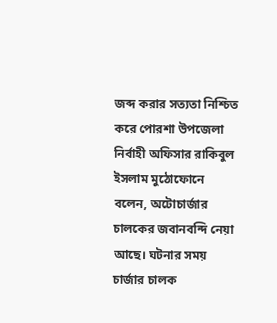জব্দ করার সত্যতা নিশ্চিত করে পোরশা উপজেলা নির্বাহী অফিসার রাকিবুল ইসলাম মুঠোফোনে বলেন, অটোচার্জার চালকের জবানবন্দি নেয়া আছে। ঘটনার সময় চার্জার চালক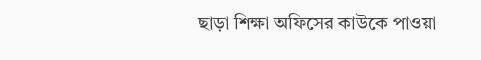ছাড়া শিক্ষা অফিসের কাউকে পাওয়া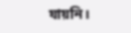যায়নি।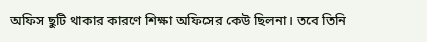অফিস ছুটি থাকার কারণে শিক্ষা অফিসের কেউ ছিলনা। তবে তিনি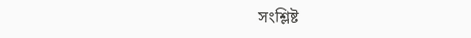সংশ্লিষ্ট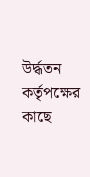উর্দ্ধতন কর্তৃপক্ষের কাছে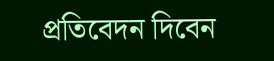প্রতিবেদন দিবেন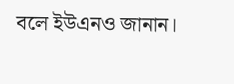বলে ইউএনও জানান।